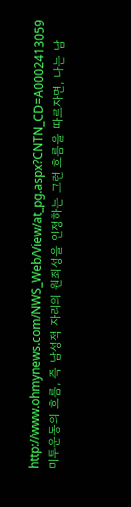http://www.ohmynews.com/NWS_Web/View/at_pg.aspx?CNTN_CD=A0002413059
미투운동의 흐름, 즉 남성적 자리의 원죄성을 인정하는 그런 흐름을 따르자면, 나는 남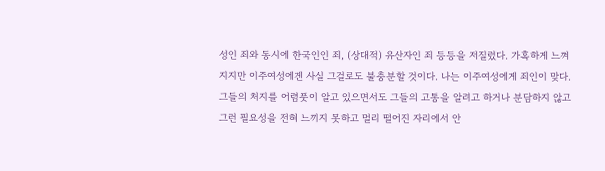성인 죄와 동시에 한국인인 죄, (상대적) 유산자인 죄 등등을 저질렀다. 가혹하게 느껴지지만 이주여성에겐 사실 그걸로도 불충분할 것이다. 나는 이주여성에게 죄인이 맞다. 그들의 처지를 어렴풋이 알고 있으면서도 그들의 고통을 알려고 하거나 분담하지 않고 그런 필요성을 전혀 느끼지 못하고 멀리 떨어진 자리에서 안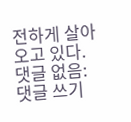전하게 살아오고 있다.
댓글 없음:
댓글 쓰기